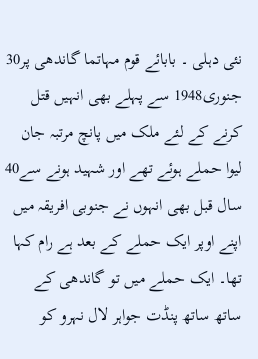نئی دہلی ۔ بابائے قوم مہاتما گاندھی پر30 جنوری1948 سے پہلے بھی انہیں قتل کرنے کے لئے ملک میں پانچ مرتبہ جان لیوا حملے ہوئے تھے اور شہید ہونے سے40 سال قبل بھی انہوں نے جنوبی افریقہ میں اپنے اوپر ایک حملے کے بعد ہے رام کہا تھا۔ ایک حملے میں تو گاندھی کے ساتھ ساتھ پنڈت جواہر لال نہرو کو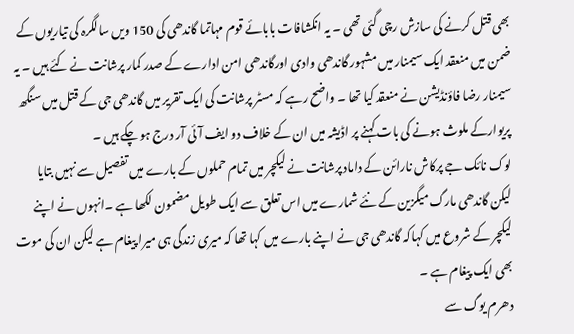بھی قتل کرنے کی سازش رچی گئی تھی ۔ یہ انکشافات بابائے قوم مہاتما گاندھی کی 150 ویں سالگرہ کی تیاریوں کے ضمن میں منعقد ایک سیمنار میں مشہور گاندھی وادی اورگاندھی امن ادارے کے صدر کمار پرشانت نے کئے ہیں ۔ یہ سیمنار رضا فاؤنڈیشن نے منعقد کیا تھا ۔ واضح رہے کہ مسٹر پرشانت کی ایک تقریر میں گاندھی جی کے قتل میں سنگھ پریوارکے ملوث ہونے کی بات کہنے پر اڈیشہ میں ان کے خلاف دو ایف آئی آر درج ہو چکے ہیں ۔
لوک نائک جے پرکاش نارائن کے داماد پرشانت نے لیکچر میں تمام حملوں کے بارے میں تفصیل سے نہیں بتایا لیکن گاندھی مارگ میگزین کے نئے شمارے میں اس تعلق سے ایک طویل مضمون لکھا ہے ۔انہوں نے اپنے لیکچر کے شروع میں کہاکہ گاندھی جی نے اپنے بارے میں کہا تھا کہ میری زندگی ہی میرا پیغام ہے لیکن ان کی موت بھی ایک پیغام ہے ۔
دھرم یوگ سے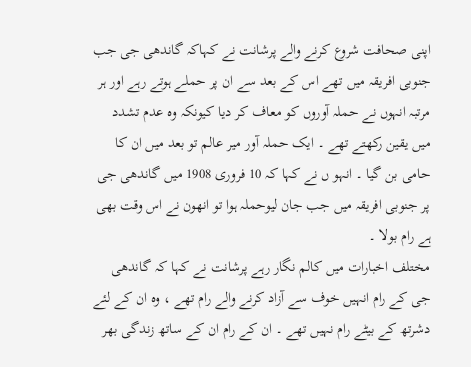اپنی صحافت شروع کرنے والے پرشانت نے کہاکہ گاندھی جی جب جنوبی افریقہ میں تھے اس کے بعد سے ان پر حملے ہوتے رہے اور ہر مرتبہ انہوں نے حملہ آوروں کو معاف کر دیا کیونکہ وہ عدم تشدد میں یقین رکھتے تھے ۔ ایک حملہ آور میر عالم تو بعد میں ان کا حامی بن گیا ۔ انہو ں نے کہا کہ 10 فروری 1908 میں گاندھی جی پر جنوبی افریقہ میں جب جان لیوحملہ ہوا تو انھون نے اس وقت بھی ہے رام بولا ۔
مختلف اخبارات میں کالم نگار رہے پرشانت نے کہا کہ گاندھی جی کے رام انہیں خوف سے آزاد کرنے والے رام تھے ، وہ ان کے لئے دشرتھ کے بیٹے رام نہیں تھے ۔ ان کے رام ان کے ساتھ زندگی بھر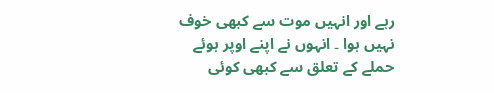رہے اور انہیں موت سے کبھی خوف نہیں ہوا ۔ انہوں نے اپنے اوپر ہوئے حملے کے تعلق سے کبھی کوئی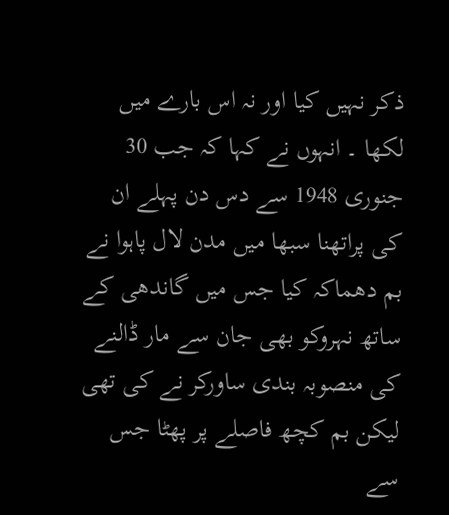ذکر نہیں کیا اور نہ اس بارے میں لکھا ۔ انہوں نے کہا کہ جب 30 جنوری 1948 سے دس دن پہلے ان کی پراتھنا سبھا میں مدن لال پاہوا نے بم دھماکہ کیا جس میں گاندھی کے ساتھ نہروکو بھی جان سے مار ڈالنے کی منصوبہ بندی ساورکر نے کی تھی لیکن بم کچھ فاصلے پر پھٹا جس سے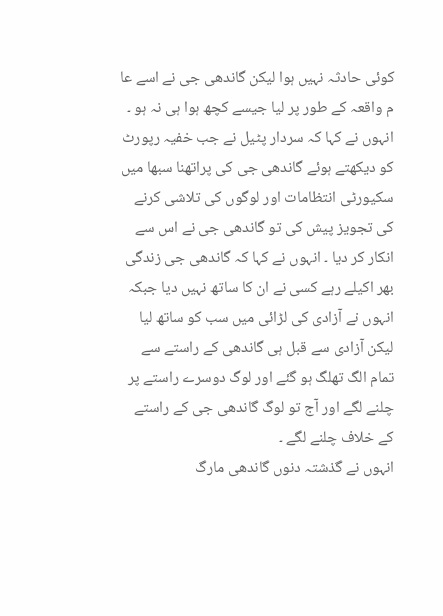کوئی حادثہ نہیں ہوا لیکن گاندھی جی نے اسے عا م واقعہ کے طور پر لیا جیسے کچھ ہوا ہی نہ ہو ۔
انہوں نے کہا کہ سردار پٹیل نے جب خفیہ رپورٹ کو دیکھتے ہوئے گاندھی جی کی پراتھنا سبھا میں سکیورٹی انتظامات اور لوگوں کی تلاشی کرنے کی تجویز پیش کی تو گاندھی جی نے اس سے انکار کر دیا ۔ انہوں نے کہا کہ گاندھی جی زندگی بھر اکیلے رہے کسی نے ان کا ساتھ نہیں دیا جبکہ انہوں نے آزادی کی لڑائی میں سب کو ساتھ لیا لیکن آزادی سے قبل ہی گاندھی کے راستے سے تمام الگ تھلگ ہو گئے اور لوگ دوسرے راستے پر چلنے لگے اور آج تو لوگ گاندھی جی کے راستے کے خلاف چلنے لگے ۔
انہوں نے گذشتہ دنوں گاندھی مارگ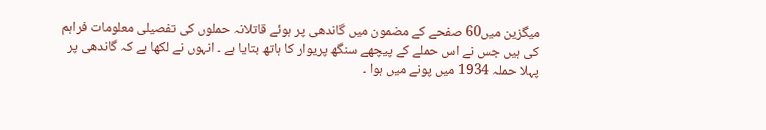میگزین میں60 صفحے کے مضمون میں گاندھی پر ہوئے قاتلانہ حملوں کی تفصیلی معلومات فراہم کی ہیں جس نے اس حملے کے پیچھے سنگھ پریوار کا ہاتھ بتایا ہے ۔ انہوں نے لکھا ہے کہ گاندھی پر پہلا حملہ 1934 میں پونے میں ہوا ۔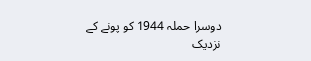دوسرا حملہ 1944 کو پونے کے نزدیک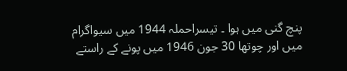پنچ گنی میں ہوا ۔ تیسراحملہ 1944 میں سیواگرام میں اور چوتھا 30 جون 1946 میں پونے کے راستے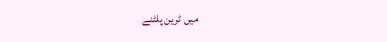میں ٹرین پلٹنے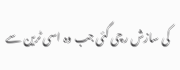کی سازش رچی گئی جب وہ اسی ٹرین سے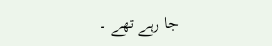جا رہے تھے ۔